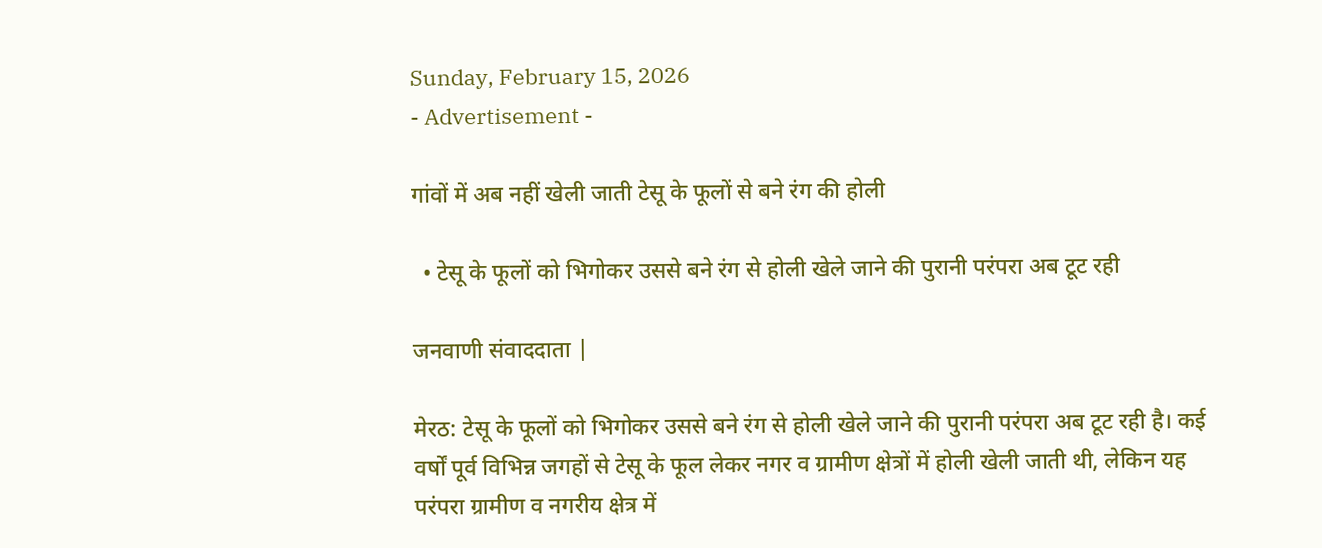Sunday, February 15, 2026
- Advertisement -

गांवों में अब नहीं खेली जाती टेसू के फूलों से बने रंग की होली

  • टेसू के फूलों को भिगोकर उससे बने रंग से होली खेले जाने की पुरानी परंपरा अब टूट रही

जनवाणी संवाददाता |

मेरठ: टेसू के फूलों को भिगोकर उससे बने रंग से होली खेले जाने की पुरानी परंपरा अब टूट रही है। कई वर्षों पूर्व विभिन्न जगहों से टेसू के फूल लेकर नगर व ग्रामीण क्षेत्रों में होली खेली जाती थी, लेकिन यह परंपरा ग्रामीण व नगरीय क्षेत्र में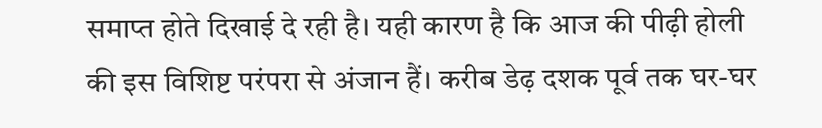समाप्त होते दिखाई दे रही है। यही कारण है कि आज की पीढ़ी होली की इस विशिष्ट परंपरा से अंजान हैं। करीब डेढ़ दशक पूर्व तक घर-घर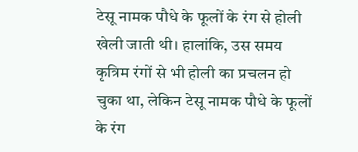टेसू नामक पौधे के फूलों के रंग से होली खेली जाती थी। हालांकि, उस समय कृत्रिम रंगों से भी होली का प्रचलन हो चुका था, लेकिन टेसू नामक पौधे के फूलों के रंग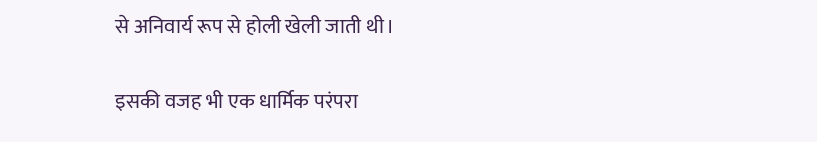से अनिवार्य रूप से होली खेली जाती थी।

इसकी वजह भी एक धार्मिक परंपरा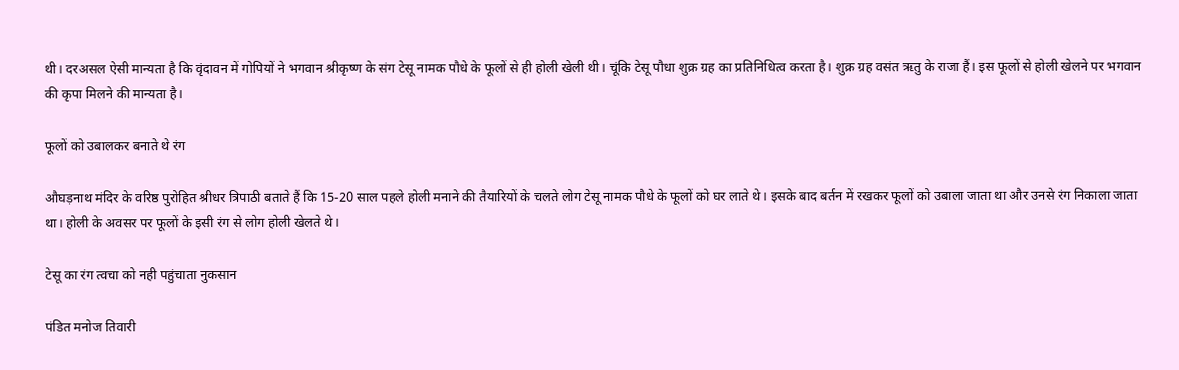थी। दरअसल ऐसी मान्यता है कि वृंदावन में गोपियों ने भगवान श्रीकृष्ण के संग टेसू नामक पौधे के फूलों से ही होली खेली थी। चूंकि टेसू पौधा शुक्र ग्रह का प्रतिनिधित्व करता है। शुक्र ग्रह वसंत ऋतु के राजा हैं। इस फूलों से होली खेलने पर भगवान की कृपा मिलने की मान्यता है।

फूलों को उबालकर बनाते थे रंग

औघड़नाथ मंदिर के वरिष्ठ पुरोहित श्रीधर त्रिपाठी बताते हैं कि 15-20 साल पहले होली मनाने की तैयारियों के चलते लोग टेसू नामक पौधे के फूलों को घर लाते थे। इसके बाद बर्तन में रखकर फूलों को उबाला जाता था और उनसे रंग निकाला जाता था। होली के अवसर पर फूलों के इसी रंग से लोग होली खेलते थे।

टेसू का रंग त्वचा को नही पहुंचाता नुकसान

पंडित मनोज तिवारी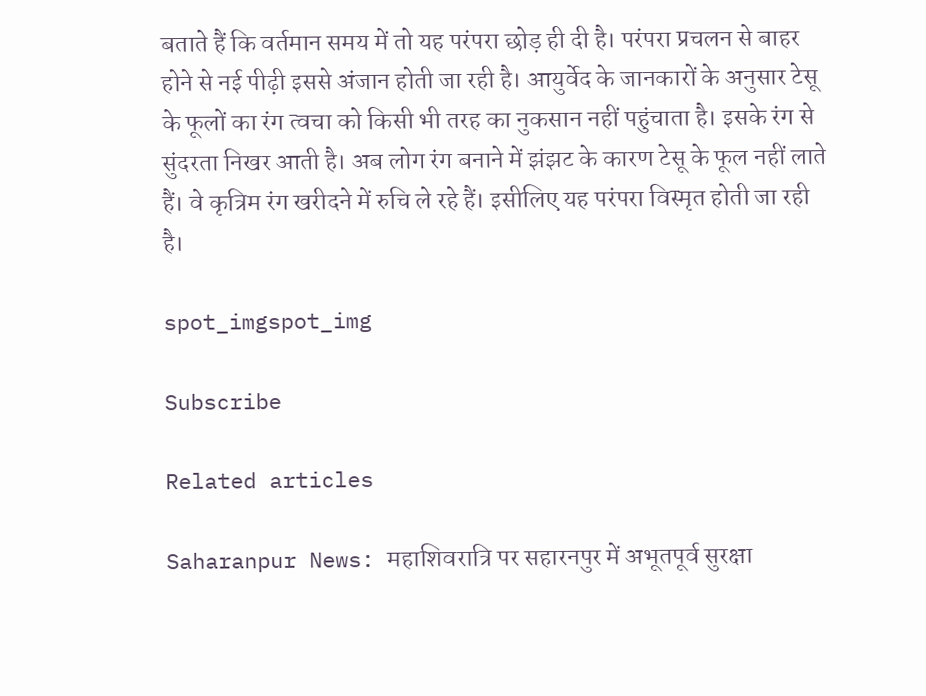बताते हैं कि वर्तमान समय में तो यह परंपरा छोड़ ही दी है। परंपरा प्रचलन से बाहर होने से नई पीढ़ी इससे अंजान होती जा रही है। आयुर्वेद के जानकारों के अनुसार टेसू के फूलों का रंग त्वचा को किसी भी तरह का नुकसान नहीं पहुंचाता है। इसके रंग से सुंदरता निखर आती है। अब लोग रंग बनाने में झंझट के कारण टेसू के फूल नहीं लाते हैं। वे कृत्रिम रंग खरीदने में रुचि ले रहे हैं। इसीलिए यह परंपरा विस्मृत होती जा रही है।

spot_imgspot_img

Subscribe

Related articles

Saharanpur News: महाशिवरात्रि पर सहारनपुर में अभूतपूर्व सुरक्षा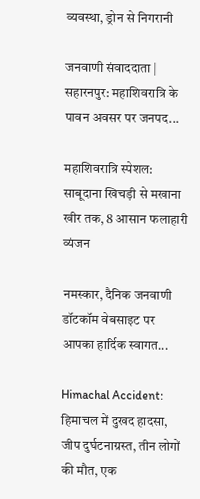व्यवस्था, ड्रोन से निगरानी

जनवाणी संवाददाता | सहारनपुर: महाशिवरात्रि के पावन अवसर पर जनपद...

महाशिवरात्रि स्पेशल: साबूदाना खिचड़ी से मखाना खीर तक, 8 आसान फलाहारी व्यंजन

नमस्कार, दैनिक जनवाणी डॉटकॉम वेबसाइट पर आपका हार्दिक स्वागत...

Himachal Accident: हिमाचल में दुखद हादसा, जीप दुर्घटनाग्रस्त, तीन लोगों की मौत, एक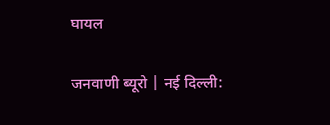घायल

जनवाणी ब्यूरो | नई दिल्ली: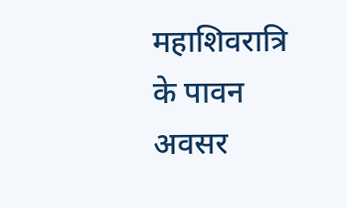महाशिवरात्रि के पावन अवसर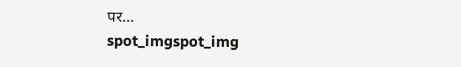पर...
spot_imgspot_img